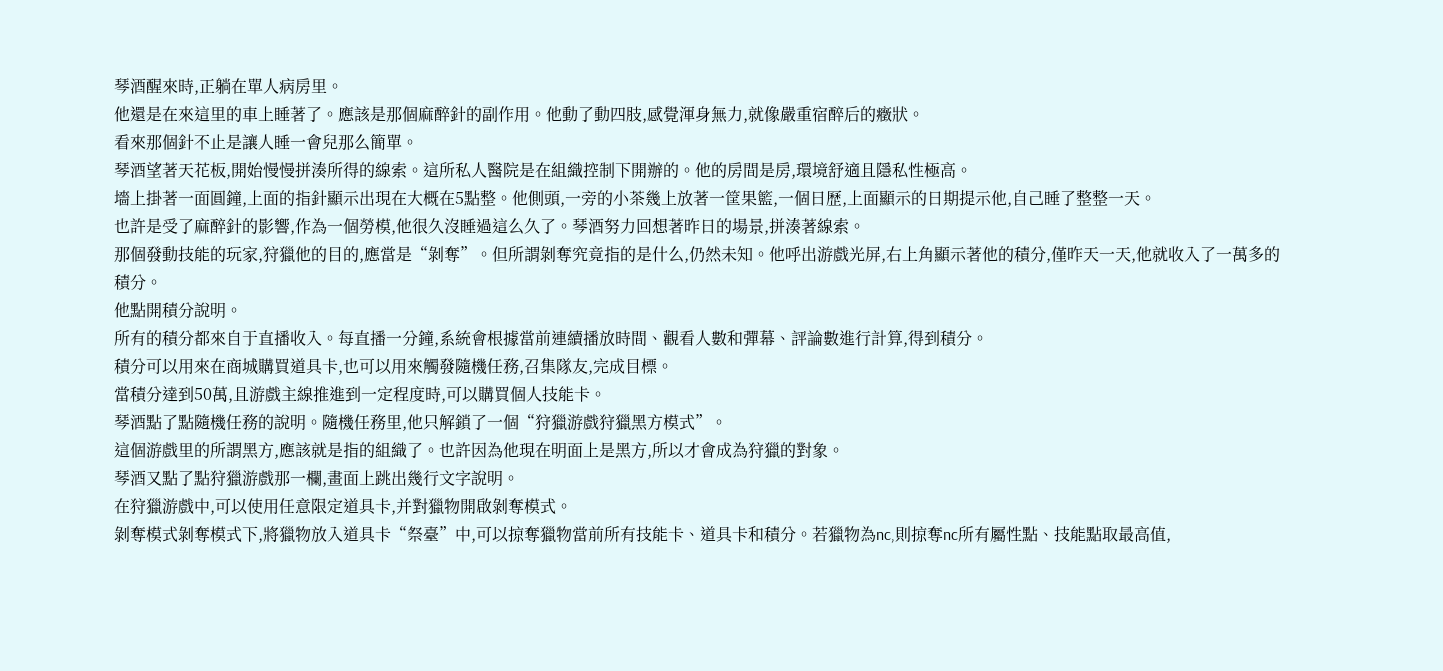琴酒醒來時,正躺在單人病房里。
他還是在來這里的車上睡著了。應該是那個麻醉針的副作用。他動了動四肢,感覺渾身無力,就像嚴重宿醉后的癥狀。
看來那個針不止是讓人睡一會兒那么簡單。
琴酒望著天花板,開始慢慢拼湊所得的線索。這所私人醫院是在組織控制下開辦的。他的房間是房,環境舒適且隱私性極高。
墻上掛著一面圓鐘,上面的指針顯示出現在大概在5點整。他側頭,一旁的小茶幾上放著一筐果籃,一個日歷,上面顯示的日期提示他,自己睡了整整一天。
也許是受了麻醉針的影響,作為一個勞模,他很久沒睡過這么久了。琴酒努力回想著昨日的場景,拼湊著線索。
那個發動技能的玩家,狩獵他的目的,應當是“剝奪”。但所謂剝奪究竟指的是什么,仍然未知。他呼出游戲光屏,右上角顯示著他的積分,僅昨天一天,他就收入了一萬多的積分。
他點開積分說明。
所有的積分都來自于直播收入。每直播一分鐘,系統會根據當前連續播放時間、觀看人數和彈幕、評論數進行計算,得到積分。
積分可以用來在商城購買道具卡,也可以用來觸發隨機任務,召集隊友,完成目標。
當積分達到50萬,且游戲主線推進到一定程度時,可以購買個人技能卡。
琴酒點了點隨機任務的說明。隨機任務里,他只解鎖了一個“狩獵游戲狩獵黑方模式”。
這個游戲里的所謂黑方,應該就是指的組織了。也許因為他現在明面上是黑方,所以才會成為狩獵的對象。
琴酒又點了點狩獵游戲那一欄,畫面上跳出幾行文字說明。
在狩獵游戲中,可以使用任意限定道具卡,并對獵物開啟剝奪模式。
剝奪模式剝奪模式下,將獵物放入道具卡“祭臺”中,可以掠奪獵物當前所有技能卡、道具卡和積分。若獵物為nc,則掠奪nc所有屬性點、技能點取最高值,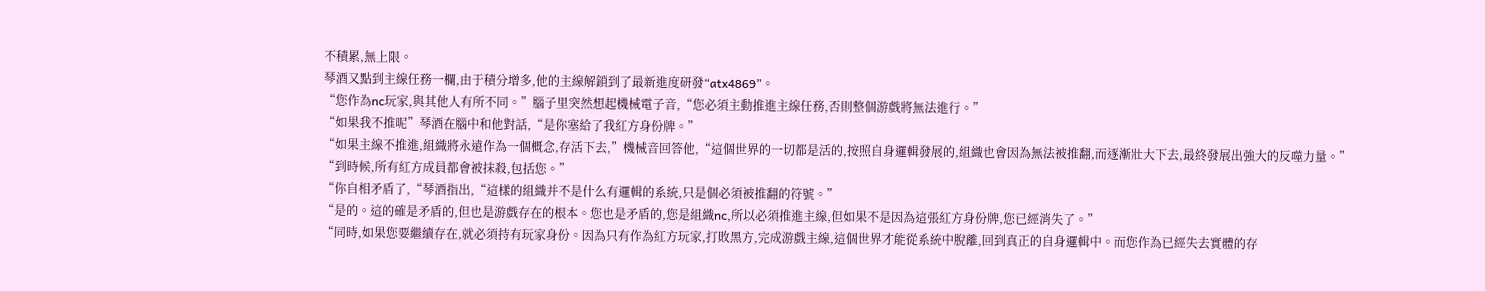不積累,無上限。
琴酒又點到主線任務一欄,由于積分增多,他的主線解鎖到了最新進度研發“atx4869”。
“您作為nc玩家,與其他人有所不同。”腦子里突然想起機械電子音,“您必須主動推進主線任務,否則整個游戲將無法進行。”
“如果我不推呢”琴酒在腦中和他對話,“是你塞給了我紅方身份牌。”
“如果主線不推進,組織將永遠作為一個概念,存活下去,”機械音回答他,“這個世界的一切都是活的,按照自身邏輯發展的,組織也會因為無法被推翻,而逐漸壯大下去,最終發展出強大的反噬力量。”
“到時候,所有紅方成員都會被抹殺,包括您。”
“你自相矛盾了,“琴酒指出,“這樣的組織并不是什么有邏輯的系統,只是個必須被推翻的符號。”
“是的。這的確是矛盾的,但也是游戲存在的根本。您也是矛盾的,您是組織nc,所以必須推進主線,但如果不是因為這張紅方身份牌,您已經消失了。”
“同時,如果您要繼續存在,就必須持有玩家身份。因為只有作為紅方玩家,打敗黑方,完成游戲主線,這個世界才能從系統中脫離,回到真正的自身邏輯中。而您作為已經失去實體的存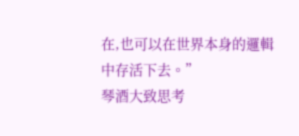在,也可以在世界本身的邏輯中存活下去。”
琴酒大致思考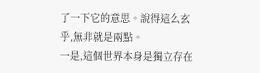了一下它的意思。說得這么玄乎,無非就是兩點。
一是,這個世界本身是獨立存在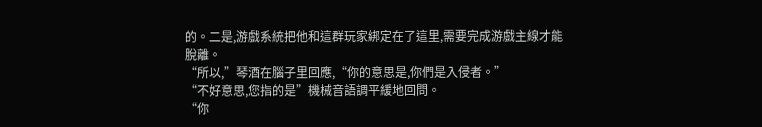的。二是,游戲系統把他和這群玩家綁定在了這里,需要完成游戲主線才能脫離。
“所以,”琴酒在腦子里回應,“你的意思是,你們是入侵者。”
“不好意思,您指的是”機械音語調平緩地回問。
“你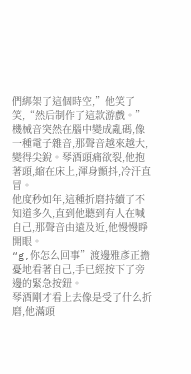們綁架了這個時空,”他笑了笑,“然后制作了這款游戲。”
機械音突然在腦中變成亂碼,像一種電子雜音,那聲音越來越大,變得尖銳。琴酒頭痛欲裂,他抱著頭,縮在床上,渾身顫抖,冷汗直冒。
他度秒如年,這種折磨持續了不知道多久,直到他聽到有人在喊自己,那聲音由遠及近,他慢慢睜開眼。
“g,你怎么回事”渡邊雅彥正擔憂地看著自己,手已經按下了旁邊的緊急按鈕。
琴酒剛才看上去像是受了什么折磨,他滿頭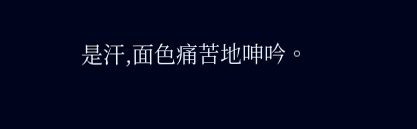是汗,面色痛苦地呻吟。